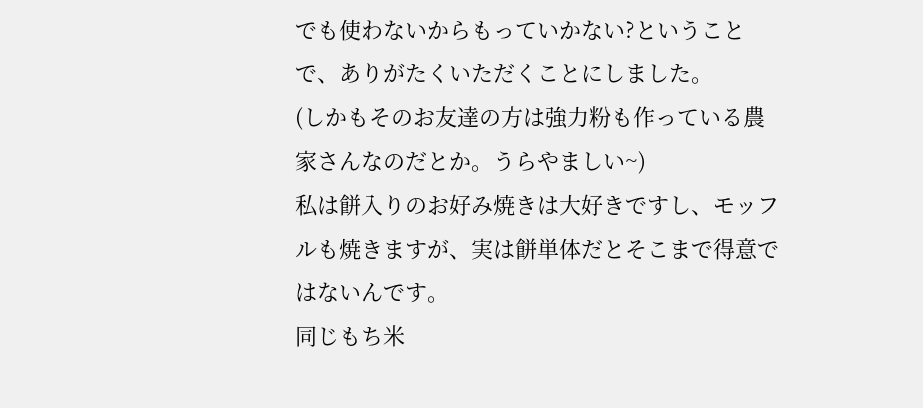でも使わないからもっていかない?ということで、ありがたくいただくことにしました。
(しかもそのお友達の方は強力粉も作っている農家さんなのだとか。うらやましい~)
私は餅入りのお好み焼きは大好きですし、モッフルも焼きますが、実は餅単体だとそこまで得意ではないんです。
同じもち米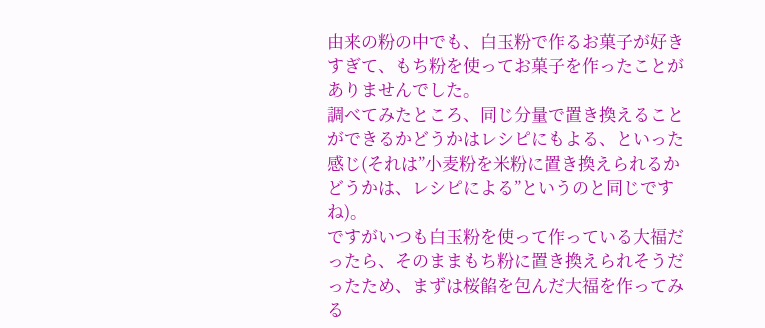由来の粉の中でも、白玉粉で作るお菓子が好きすぎて、もち粉を使ってお菓子を作ったことがありませんでした。
調べてみたところ、同じ分量で置き換えることができるかどうかはレシピにもよる、といった感じ(それは”小麦粉を米粉に置き換えられるかどうかは、レシピによる”というのと同じですね)。
ですがいつも白玉粉を使って作っている大福だったら、そのままもち粉に置き換えられそうだったため、まずは桜餡を包んだ大福を作ってみる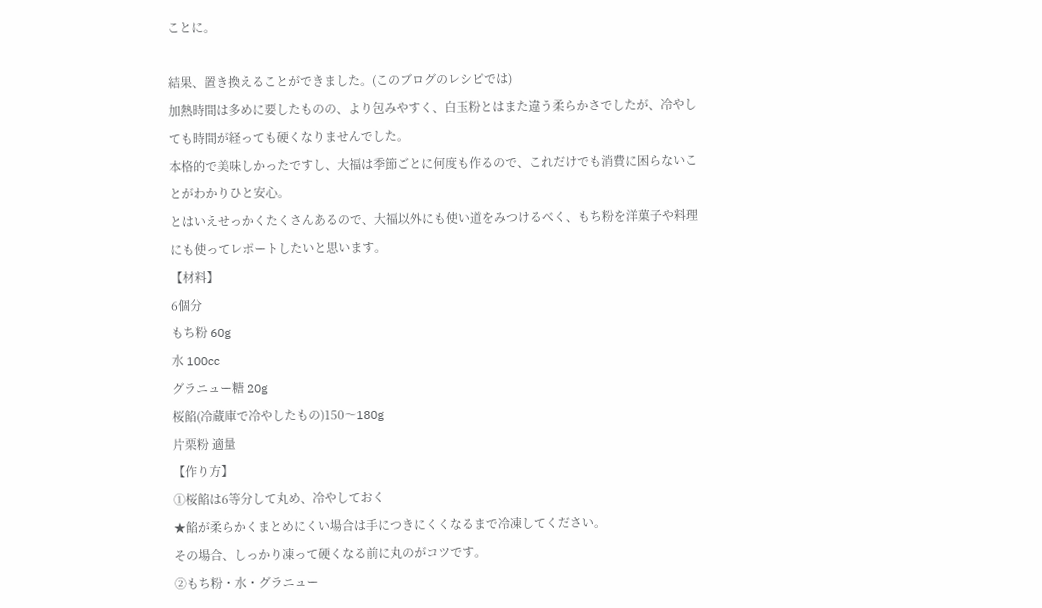ことに。

結果、置き換えることができました。(このブログのレシピでは)
加熱時間は多めに要したものの、より包みやすく、白玉粉とはまた違う柔らかさでしたが、冷やしても時間が経っても硬くなりませんでした。
本格的で美味しかったですし、大福は季節ごとに何度も作るので、これだけでも消費に困らないことがわかりひと安心。
とはいえせっかくたくさんあるので、大福以外にも使い道をみつけるべく、もち粉を洋菓子や料理にも使ってレポートしたいと思います。
【材料】
6個分
もち粉 60g
水 100cc
グラニュー糖 20g
桜餡(冷蔵庫で冷やしたもの)150〜180g
片栗粉 適量
【作り方】
①桜餡は6等分して丸め、冷やしておく
★餡が柔らかくまとめにくい場合は手につきにくくなるまで冷凍してください。
その場合、しっかり凍って硬くなる前に丸のがコツです。
②もち粉・水・グラニュー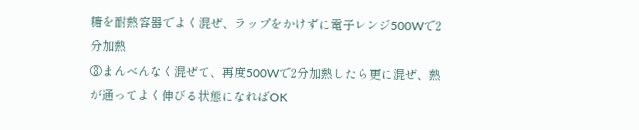糖を耐熱容器でよく混ぜ、ラップをかけずに電子レンジ500Wで2分加熱
③まんべんなく混ぜて、再度500Wで2分加熱したら更に混ぜ、熱が通ってよく伸びる状態になればOK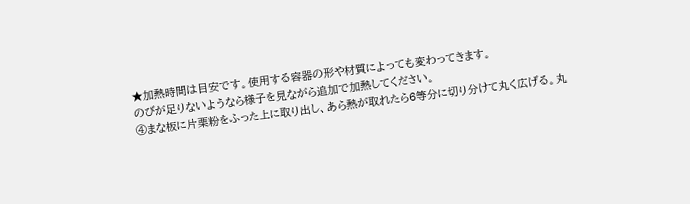★加熱時間は目安です。使用する容器の形や材質によっても変わってきます。
のびが足りないようなら様子を見ながら追加で加熱してください。
④まな板に片栗粉をふった上に取り出し、あら熱が取れたら6等分に切り分けて丸く広げる。丸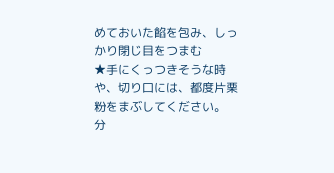めておいた餡を包み、しっかり閉じ目をつまむ
★手にくっつきそうな時や、切り口には、都度片栗粉をまぶしてください。
分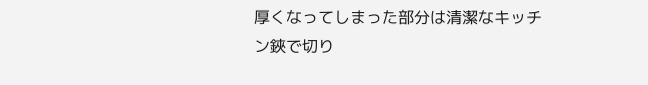厚くなってしまった部分は清潔なキッチン鋏で切り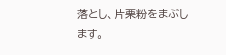落とし、片栗粉をまぶします。